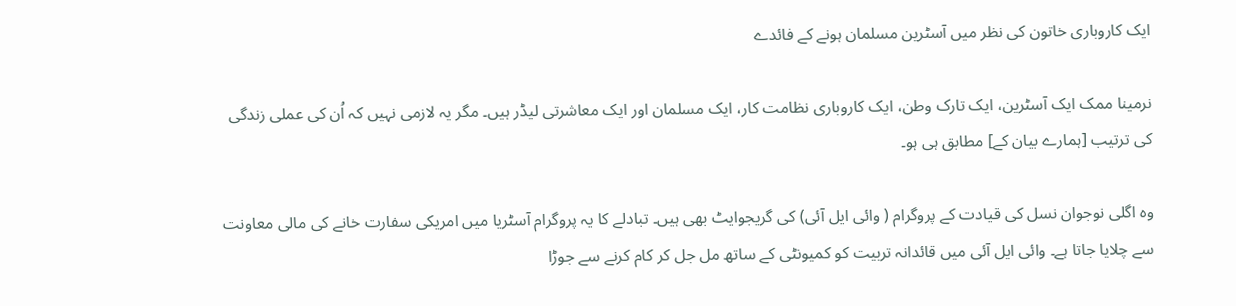ایک کاروباری خاتون کی نظر میں آسٹرین مسلمان ہونے کے فائدے

نرمینا ممک ایک آسٹرین، ایک تارک وطن، ایک کاروباری نظامت کار، ایک مسلمان اور ایک معاشرتی لیڈر ہیں۔ مگر یہ لازمی نہیں کہ اُن کی عملی زندگی کی ترتیب [ہمارے بیان کے] مطابق ہی ہو۔

وہ اگلی نوجوان نسل کی قیادت کے پروگرام ( وائی ایل آئی) کی گریجوایٹ بھی ہیں۔ تبادلے کا یہ پروگرام آسٹریا میں امریکی سفارت خانے کی مالی معاونت سے چلایا جاتا ہے۔ وائی ایل آئی میں قائدانہ تربیت کو کمیونٹی کے ساتھ مل جل کر کام کرنے سے جوڑا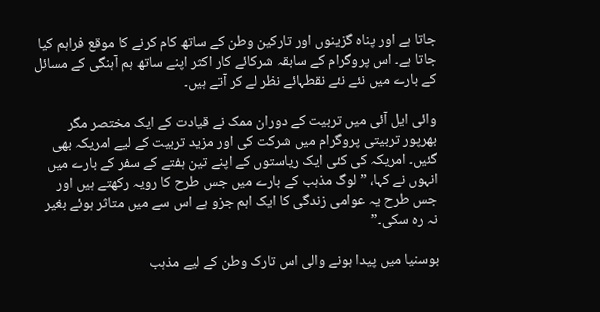جاتا ہے اور پناہ گزینوں اور تارکین وطن کے ساتھ کام کرنے کا موقع فراہم کیا جاتا ہے۔ اس پروگرام کے سابقہ شرکائے کار اکثر اپنے ساتھ ہم آہنگی کے مسائل کے بارے میں نئے نئے نقطہائے نظر لے کر آتے ہیں۔

وائی ایل آئی میں تربیت کے دوران ممک نے قیادت کے ایک مختصر مگر بھرپور تربیتی پروگرام میں شرکت کی اور مزید تربیت کے لیے امریکہ بھی گئیں۔ امریکہ کی کئی ایک ریاستوں کے اپنے تین ہفتے کے سفر کے بارے میں انہوں نے کہا، ” لوگ مذہب کے بارے میں جس طرح کا رویہ رکھتے ہیں اور جس طرح یہ عوامی زندگی کا ایک اہم جزو ہے اس سے میں متاثر ہوئے بغیر نہ رہ سکی۔”

بوسنیا میں پیدا ہونے والی اس تارک وطن کے لیے مذہب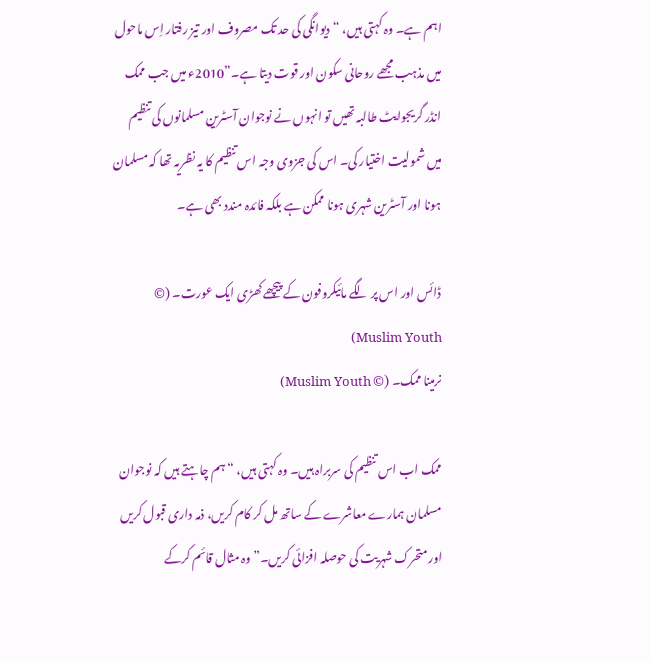اہم ہے۔ وہ کہتی ہیں، “دیوانگی کی حد تک مصروف اور تیز رفتار اِس ماحول میں مذہب مجھے روحانی سکون اور قوت دیتا ہے۔”2010ء میں جب ممک انڈر گریجوایٹ طالبہ تھیں تو انہوں نے نوجوان آسٹرین مسلمانوں کی تنظیم میں شمولیت اختیار کی۔ اس کی جزوی وجہ اس تنظیم کا یہ نظریہ تھا کہ مسلمان ہونا اور آسٹرین شہری ہونا ممکن ہے بلکہ فائدہ مندد بھی ہے۔

ڈائس اور اس پر لگے مائیکروفون کے پیچھے کھڑی ایک عورت۔ (© Muslim Youth)
نرمینا ممک۔ (© Muslim Youth)

ممک اب اس تنظیم کی سربراہ ہیں۔ وہ کہتی ہیں، “ہم چاہتے ہیں کہ نوجوان مسلمان ہمارے معاشرے کے ساتھ مل کر کام کریں، ذمہ داری قبول کریں اور متحرک شہریت کی حوصلہ افزائی کریں۔”وہ مثال قائم کرکے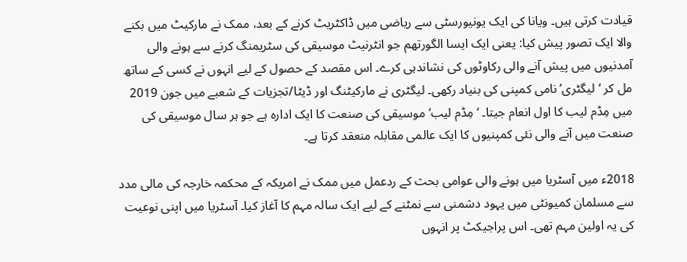قیادت کرتی ہیں۔ ویانا کی ایک یونیورسٹی سے ریاضی میں ڈاکٹریٹ کرنے کے بعد، ممک نے مارکیٹ میں بکنے والا ایک تصور پیش کیا: یعنی ایک ایسا الگورتھم جو انٹرنیٹ موسیقی کی سٹریمنگ کرنے سے ہونے والی آمدنیوں میں پیش آنے والی رکاوٹوں کی نشاندہی کرے۔ اس مقصد کے حصول کے لیے انہوں نے کسی کے ساتھ مل کر ‘لیگٹری’ نامی کمپنی کی بنیاد رکھی۔ لیگٹری نے مارکیٹنگ اور ڈیٹا/تجزیات کے شعبے میں جون 2019 میں مِڈم لیب کا اول انعام جیتا۔ ‘مِڈم لیب’ موسیقی کی صنعت کا ایک ادارہ ہے جو ہر سال موسیقی کی صنعت میں آنے والی نئی کمپنیوں کا ایک عالمی مقابلہ منعقد کرتا ہے۔

2018ء میں آسٹریا میں ہونے والی عوامی بحث کے ردعمل میں ممک نے امریکہ کے محکمہ خارجہ کی مالی مدد سے مسلمان کمیونٹی میں یہود دشمنی سے نمٹنے کے لیے ایک سالہ مہم کا آغاز کیا۔ آسٹریا میں اپنی نوعیت کی یہ اولین مہم تھی۔ اس پراجیکٹ پر انہوں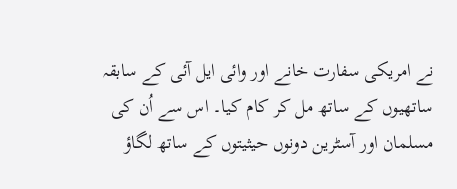نے امریکی سفارت خانے اور وائی ایل آئی کے سابقہ ساتھیوں کے ساتھ مل کر کام کیا۔ اس سے اُن کی مسلمان اور آسٹرین دونوں حیثیتوں کے ساتھ لگاؤ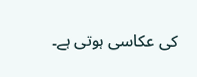کی عکاسی ہوتی ہے۔